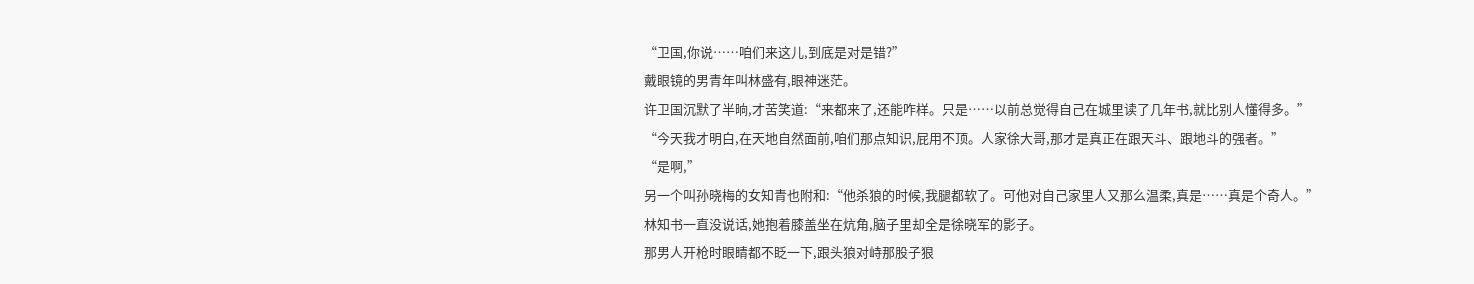“卫国,你说……咱们来这儿,到底是对是错?”
戴眼镜的男青年叫林盛有,眼神迷茫。
许卫国沉默了半晌,才苦笑道:“来都来了,还能咋样。只是……以前总觉得自己在城里读了几年书,就比别人懂得多。”
“今天我才明白,在天地自然面前,咱们那点知识,屁用不顶。人家徐大哥,那才是真正在跟天斗、跟地斗的强者。”
“是啊,”
另一个叫孙晓梅的女知青也附和:“他杀狼的时候,我腿都软了。可他对自己家里人又那么温柔,真是……真是个奇人。”
林知书一直没说话,她抱着膝盖坐在炕角,脑子里却全是徐晓军的影子。
那男人开枪时眼睛都不眨一下,跟头狼对峙那股子狠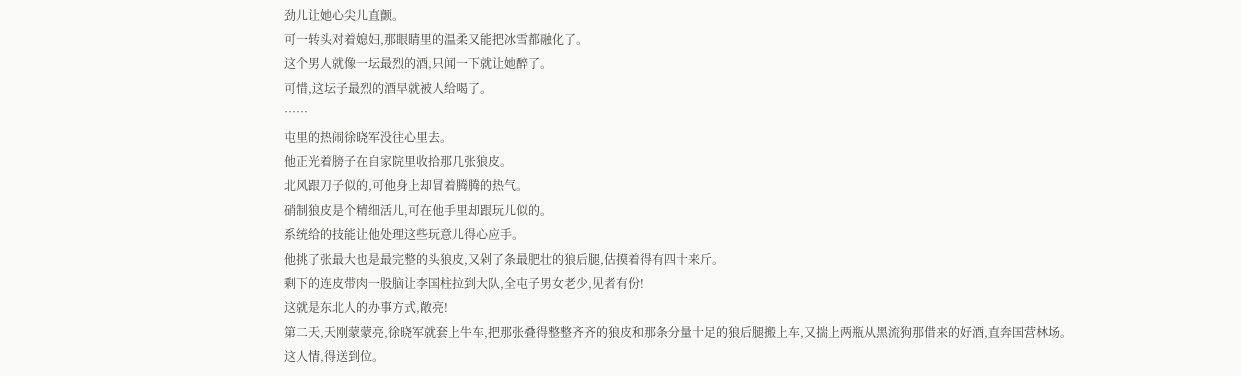劲儿让她心尖儿直颤。
可一转头对着媳妇,那眼睛里的温柔又能把冰雪都融化了。
这个男人就像一坛最烈的酒,只闻一下就让她醉了。
可惜,这坛子最烈的酒早就被人给喝了。
……
屯里的热闹徐晓军没往心里去。
他正光着膀子在自家院里收拾那几张狼皮。
北风跟刀子似的,可他身上却冒着腾腾的热气。
硝制狼皮是个精细活儿,可在他手里却跟玩儿似的。
系统给的技能让他处理这些玩意儿得心应手。
他挑了张最大也是最完整的头狼皮,又剁了条最肥壮的狼后腿,估摸着得有四十来斤。
剩下的连皮带肉一股脑让李国柱拉到大队,全屯子男女老少,见者有份!
这就是东北人的办事方式,敞亮!
第二天,天刚蒙蒙亮,徐晓军就套上牛车,把那张叠得整整齐齐的狼皮和那条分量十足的狼后腿搬上车,又揣上两瓶从黑流狗那借来的好酒,直奔国营林场。
这人情,得送到位。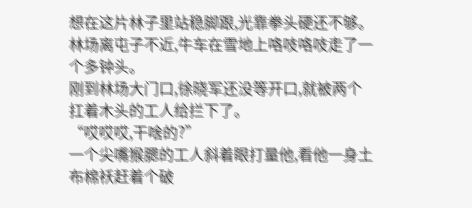想在这片林子里站稳脚跟,光靠拳头硬还不够。
林场离屯子不近,牛车在雪地上咯吱咯吱走了一个多钟头。
刚到林场大门口,徐晓军还没等开口,就被两个扛着木头的工人给拦下了。
“哎哎哎,干啥的?”
一个尖嘴猴腮的工人斜着眼打量他,看他一身土布棉袄赶着个破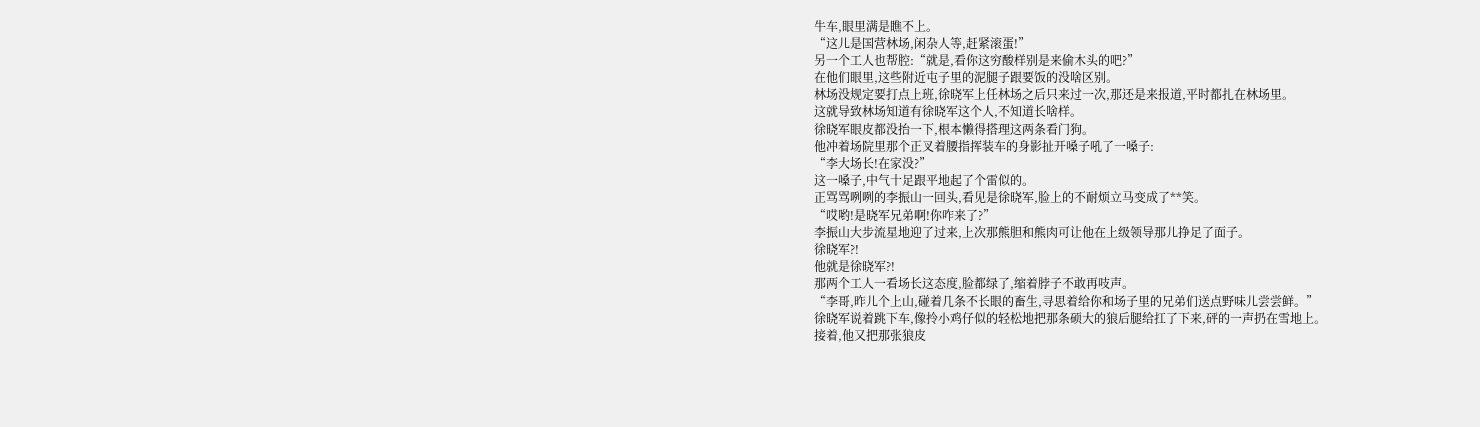牛车,眼里满是瞧不上。
“这儿是国营林场,闲杂人等,赶紧滚蛋!”
另一个工人也帮腔:“就是,看你这穷酸样别是来偷木头的吧?”
在他们眼里,这些附近屯子里的泥腿子跟要饭的没啥区别。
林场没规定要打点上班,徐晓军上任林场之后只来过一次,那还是来报道,平时都扎在林场里。
这就导致林场知道有徐晓军这个人,不知道长啥样。
徐晓军眼皮都没抬一下,根本懒得搭理这两条看门狗。
他冲着场院里那个正叉着腰指挥装车的身影扯开嗓子吼了一嗓子:
“李大场长!在家没?”
这一嗓子,中气十足跟平地起了个雷似的。
正骂骂咧咧的李振山一回头,看见是徐晓军,脸上的不耐烦立马变成了**笑。
“哎哟!是晓军兄弟啊!你咋来了?”
李振山大步流星地迎了过来,上次那熊胆和熊肉可让他在上级领导那儿挣足了面子。
徐晓军?!
他就是徐晓军?!
那两个工人一看场长这态度,脸都绿了,缩着脖子不敢再吱声。
“李哥,昨儿个上山,碰着几条不长眼的畜生,寻思着给你和场子里的兄弟们送点野味儿尝尝鲜。”
徐晓军说着跳下车,像拎小鸡仔似的轻松地把那条硕大的狼后腿给扛了下来,砰的一声扔在雪地上。
接着,他又把那张狼皮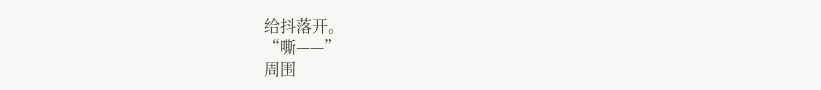给抖落开。
“嘶——”
周围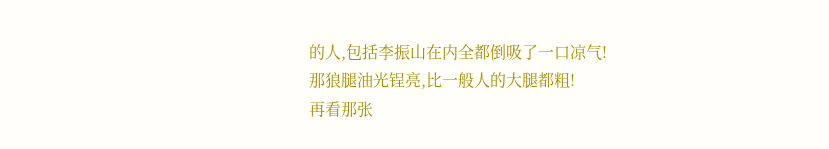的人,包括李振山在内全都倒吸了一口凉气!
那狼腿油光锃亮,比一般人的大腿都粗!
再看那张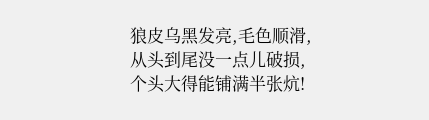狼皮乌黑发亮,毛色顺滑,从头到尾没一点儿破损,个头大得能铺满半张炕!